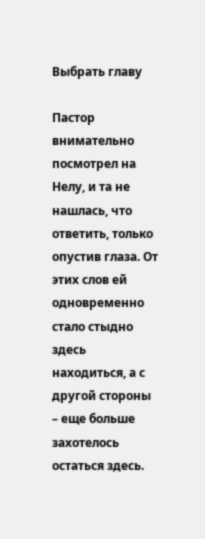Выбрать главу

Пастор внимательно посмотрел на Нелу, и та не нашлась, что ответить, только опустив глаза. От этих слов ей одновременно стало стыдно здесь находиться, а с другой стороны – еще больше захотелось остаться здесь.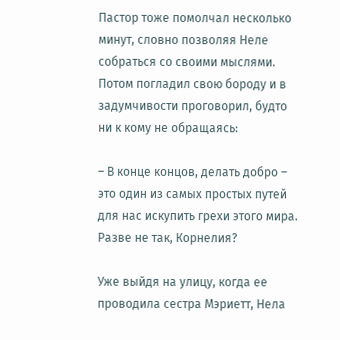Пастор тоже помолчал несколько минут, словно позволяя Неле собраться со своими мыслями. Потом погладил свою бороду и в задумчивости проговорил, будто ни к кому не обращаясь:

– В конце концов, делать добро – это один из самых простых путей для нас искупить грехи этого мира. Разве не так, Корнелия?

Уже выйдя на улицу, когда ее проводила сестра Мэриетт, Нела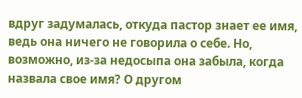вдруг задумалась, откуда пастор знает ее имя, ведь она ничего не говорила о себе. Но, возможно, из-за недосыпа она забыла, когда назвала свое имя? О другом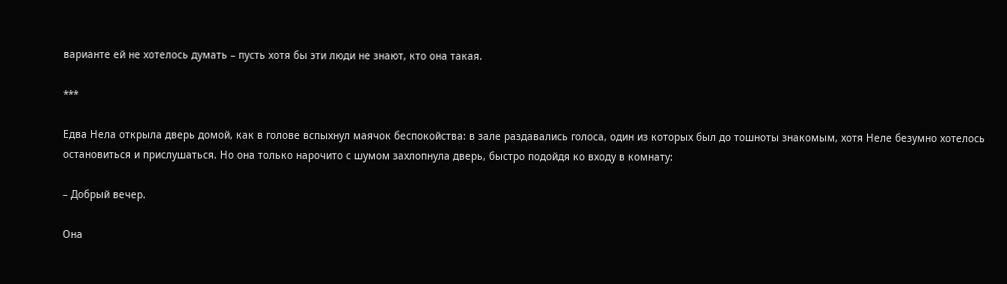варианте ей не хотелось думать – пусть хотя бы эти люди не знают, кто она такая.

***

Едва Нела открыла дверь домой, как в голове вспыхнул маячок беспокойства: в зале раздавались голоса, один из которых был до тошноты знакомым, хотя Неле безумно хотелось остановиться и прислушаться. Но она только нарочито с шумом захлопнула дверь, быстро подойдя ко входу в комнату:

– Добрый вечер.

Она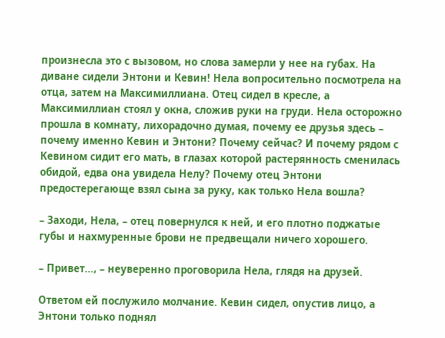произнесла это с вызовом, но слова замерли у нее на губах. На диване сидели Энтони и Кевин! Нела вопросительно посмотрела на отца, затем на Максимиллиана. Отец сидел в кресле, а Максимиллиан стоял у окна, сложив руки на груди. Нела осторожно прошла в комнату, лихорадочно думая, почему ее друзья здесь – почему именно Кевин и Энтони? Почему сейчас? И почему рядом с Кевином сидит его мать, в глазах которой растерянность сменилась обидой, едва она увидела Нелу? Почему отец Энтони предостерегающе взял сына за руку, как только Нела вошла?

– Заходи, Нела, – отец повернулся к ней, и его плотно поджатые губы и нахмуренные брови не предвещали ничего хорошего.

– Привет…, – неуверенно проговорила Нела, глядя на друзей.

Ответом ей послужило молчание. Кевин сидел, опустив лицо, а Энтони только поднял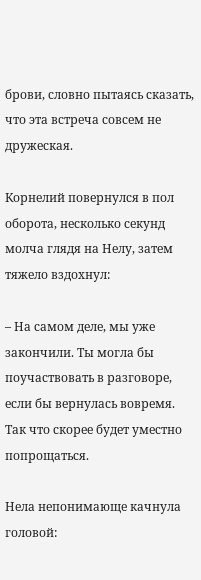брови, словно пытаясь сказать, что эта встреча совсем не дружеская.

Корнелий повернулся в пол оборота, несколько секунд молча глядя на Нелу, затем тяжело вздохнул:

– На самом деле, мы уже закончили. Ты могла бы поучаствовать в разговоре, если бы вернулась вовремя. Так что скорее будет уместно попрощаться.

Нела непонимающе качнула головой: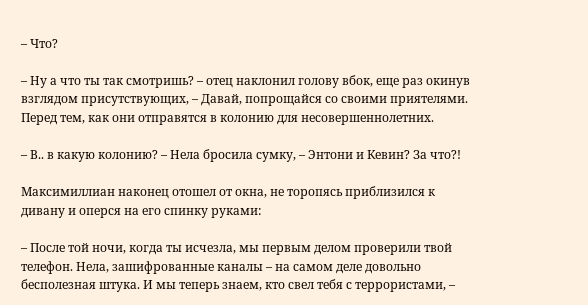– Что?

– Ну а что ты так смотришь? – отец наклонил голову вбок, еще раз окинув взглядом присутствующих, – Давай, попрощайся со своими приятелями. Перед тем, как они отправятся в колонию для несовершеннолетних.

– В.. в какую колонию? – Нела бросила сумку, – Энтони и Кевин? За что?!

Максимиллиан наконец отошел от окна, не торопясь приблизился к дивану и оперся на его спинку руками:

– После той ночи, когда ты исчезла, мы первым делом проверили твой телефон. Нела, зашифрованные каналы – на самом деле довольно бесполезная штука. И мы теперь знаем, кто свел тебя с террористами, –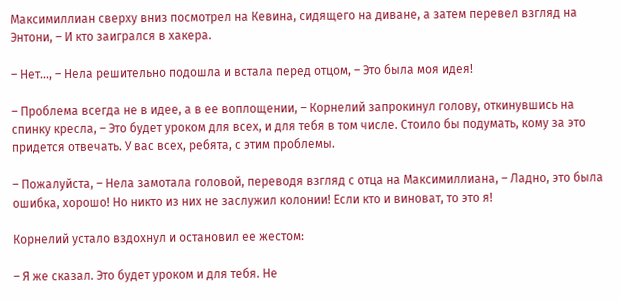Максимиллиан сверху вниз посмотрел на Кевина, сидящего на диване, а затем перевел взгляд на Энтони, – И кто заигрался в хакера.

– Нет…, – Нела решительно подошла и встала перед отцом, – Это была моя идея!

– Проблема всегда не в идее, а в ее воплощении, – Корнелий запрокинул голову, откинувшись на спинку кресла, – Это будет уроком для всех, и для тебя в том числе. Стоило бы подумать, кому за это придется отвечать. У вас всех, ребята, с этим проблемы.

– Пожалуйста, – Нела замотала головой, переводя взгляд с отца на Максимиллиана, – Ладно, это была ошибка, хорошо! Но никто из них не заслужил колонии! Если кто и виноват, то это я!

Корнелий устало вздохнул и остановил ее жестом:

– Я же сказал. Это будет уроком и для тебя. Не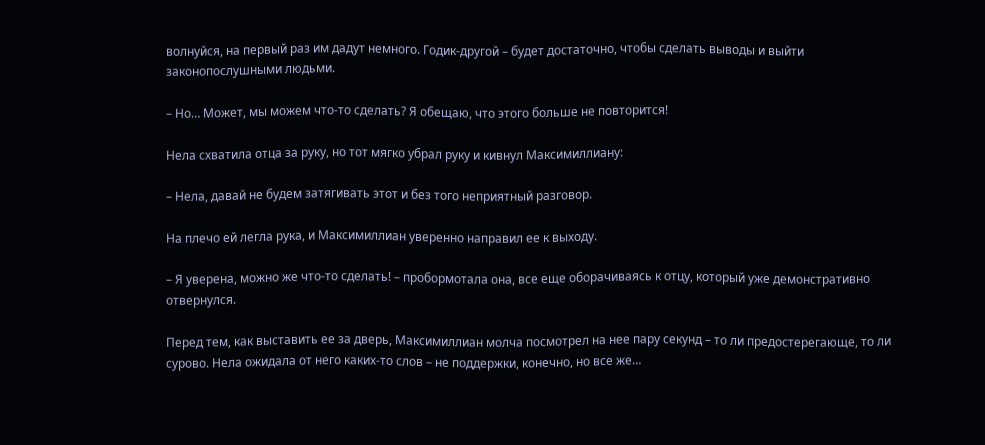волнуйся, на первый раз им дадут немного. Годик-другой – будет достаточно, чтобы сделать выводы и выйти законопослушными людьми.

– Но… Может, мы можем что-то сделать? Я обещаю, что этого больше не повторится!

Нела схватила отца за руку, но тот мягко убрал руку и кивнул Максимиллиану:

– Нела, давай не будем затягивать этот и без того неприятный разговор.

На плечо ей легла рука, и Максимиллиан уверенно направил ее к выходу.

– Я уверена, можно же что-то сделать! – пробормотала она, все еще оборачиваясь к отцу, который уже демонстративно отвернулся.

Перед тем, как выставить ее за дверь, Максимиллиан молча посмотрел на нее пару секунд – то ли предостерегающе, то ли сурово. Нела ожидала от него каких-то слов – не поддержки, конечно, но все же…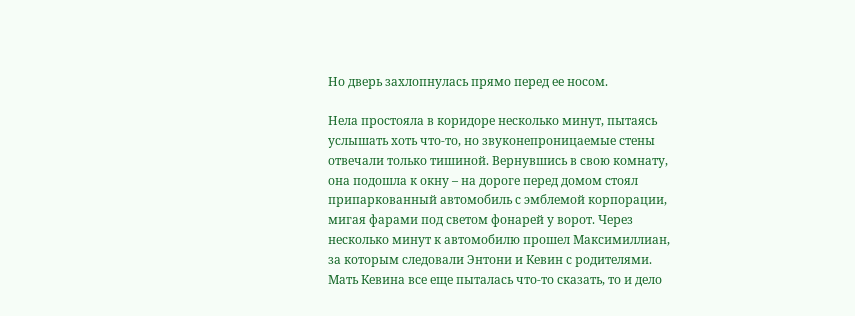Но дверь захлопнулась прямо перед ее носом.

Нела простояла в коридоре несколько минут, пытаясь услышать хоть что-то, но звуконепроницаемые стены отвечали только тишиной. Вернувшись в свою комнату, она подошла к окну – на дороге перед домом стоял припаркованный автомобиль с эмблемой корпорации, мигая фарами под светом фонарей у ворот. Через несколько минут к автомобилю прошел Максимиллиан, за которым следовали Энтони и Кевин с родителями. Мать Кевина все еще пыталась что-то сказать, то и дело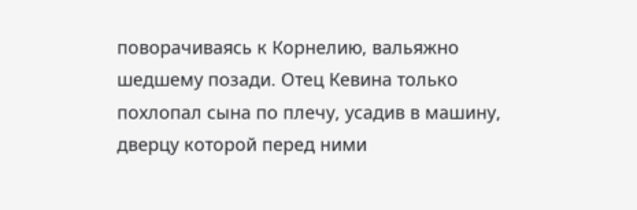поворачиваясь к Корнелию, вальяжно шедшему позади. Отец Кевина только похлопал сына по плечу, усадив в машину, дверцу которой перед ними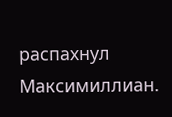распахнул Максимиллиан.